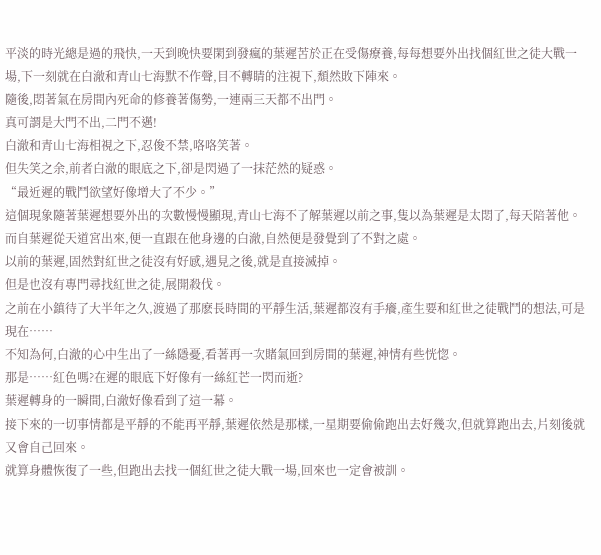平淡的時光總是過的飛快,一天到晚快要閑到發瘋的葉遲苦於正在受傷療養,每每想要外出找個紅世之徒大戰一場,下一刻就在白澈和青山七海默不作聲,目不轉睛的注視下,頹然敗下陣來。
隨後,悶著氣在房間內死命的修養著傷勢,一連兩三天都不出門。
真可謂是大門不出,二門不邁!
白澈和青山七海相視之下,忍俊不禁,咯咯笑著。
但失笑之余,前者白澈的眼底之下,卻是閃過了一抹茫然的疑惑。
“最近遲的戰鬥欲望好像增大了不少。”
這個現象隨著葉遲想要外出的次數慢慢顯現,青山七海不了解葉遲以前之事,隻以為葉遲是太悶了,每天陪著他。
而自葉遲從天道宮出來,便一直跟在他身邊的白澈,自然便是發覺到了不對之處。
以前的葉遲,固然對紅世之徒沒有好感,遇見之後,就是直接滅掉。
但是也沒有專門尋找紅世之徒,展開殺伐。
之前在小鎮待了大半年之久,渡過了那麽長時間的平靜生活,葉遲都沒有手癢,產生要和紅世之徒戰鬥的想法,可是現在……
不知為何,白澈的心中生出了一絲隱憂,看著再一次賭氣回到房間的葉遲,神情有些恍惚。
那是……紅色嗎?在遲的眼底下好像有一絲紅芒一閃而逝?
葉遲轉身的一瞬間,白澈好像看到了這一幕。
接下來的一切事情都是平靜的不能再平靜,葉遲依然是那樣,一星期要偷偷跑出去好幾次,但就算跑出去,片刻後就又會自己回來。
就算身體恢復了一些,但跑出去找一個紅世之徒大戰一場,回來也一定會被訓。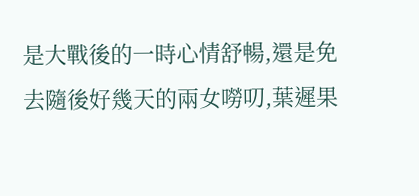是大戰後的一時心情舒暢,還是免去隨後好幾天的兩女嘮叨,葉遲果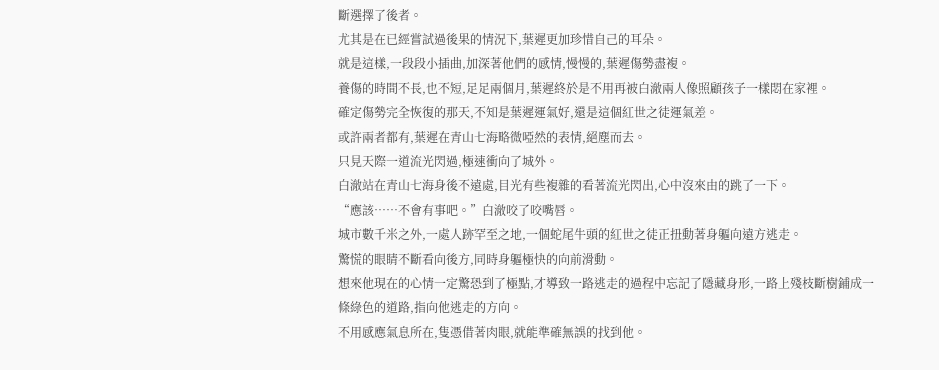斷選擇了後者。
尤其是在已經嘗試過後果的情況下,葉遲更加珍惜自己的耳朵。
就是這樣,一段段小插曲,加深著他們的感情,慢慢的,葉遲傷勢盡複。
養傷的時間不長,也不短,足足兩個月,葉遲終於是不用再被白澈兩人像照顧孩子一樣悶在家裡。
確定傷勢完全恢復的那天,不知是葉遲運氣好,還是這個紅世之徒運氣差。
或許兩者都有,葉遲在青山七海略微啞然的表情,絕塵而去。
只見天際一道流光閃過,極速衝向了城外。
白澈站在青山七海身後不遠處,目光有些複雜的看著流光閃出,心中沒來由的跳了一下。
“應該……不會有事吧。”白澈咬了咬嘴唇。
城市數千米之外,一處人跡罕至之地,一個蛇尾牛頭的紅世之徒正扭動著身軀向遠方逃走。
驚慌的眼睛不斷看向後方,同時身軀極快的向前滑動。
想來他現在的心情一定驚恐到了極點,才導致一路逃走的過程中忘記了隱藏身形,一路上殘枝斷樹鋪成一條綠色的道路,指向他逃走的方向。
不用感應氣息所在,隻憑借著肉眼,就能準確無誤的找到他。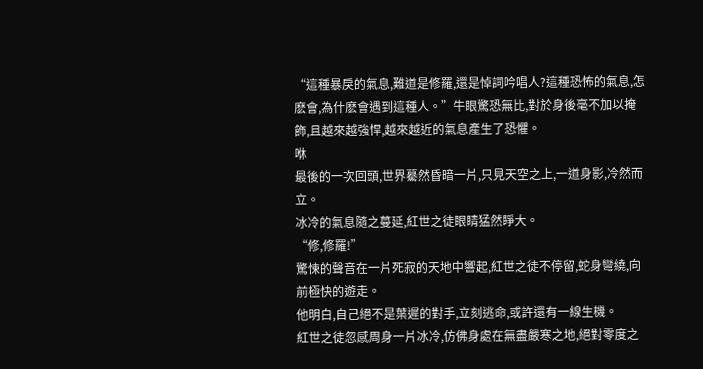“這種暴戾的氣息,難道是修羅,還是悼詞吟唱人?這種恐怖的氣息,怎麽會,為什麽會遇到這種人。”牛眼驚恐無比,對於身後毫不加以掩飾,且越來越強悍,越來越近的氣息產生了恐懼。
咻
最後的一次回頭,世界驀然昏暗一片,只見天空之上,一道身影,冷然而立。
冰冷的氣息隨之蔓延,紅世之徒眼睛猛然睜大。
“修,修羅!”
驚悚的聲音在一片死寂的天地中響起,紅世之徒不停留,蛇身彎繞,向前極快的遊走。
他明白,自己絕不是葉遲的對手,立刻逃命,或許還有一線生機。
紅世之徒忽感周身一片冰冷,仿佛身處在無盡嚴寒之地,絕對零度之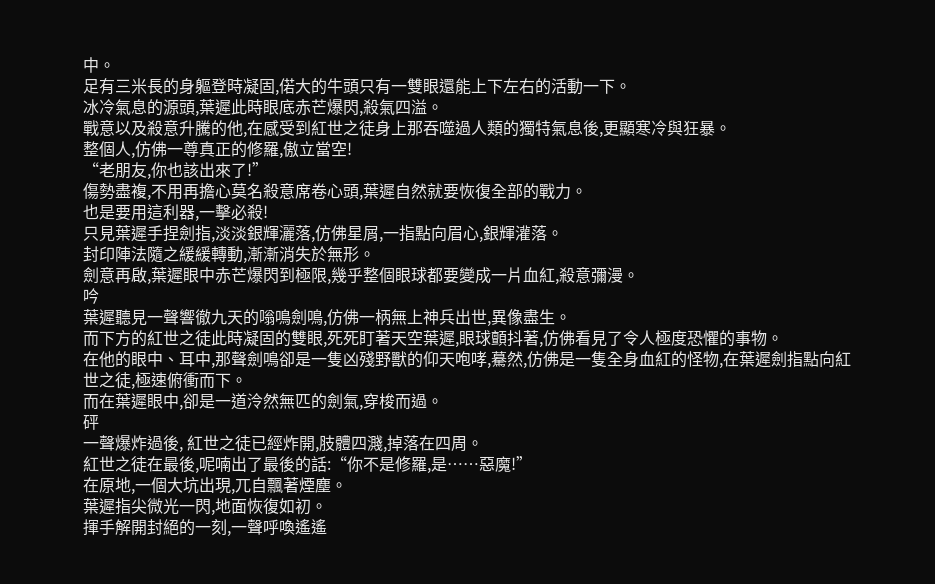中。
足有三米長的身軀登時凝固,偌大的牛頭只有一雙眼還能上下左右的活動一下。
冰冷氣息的源頭,葉遲此時眼底赤芒爆閃,殺氣四溢。
戰意以及殺意升騰的他,在感受到紅世之徒身上那吞噬過人類的獨特氣息後,更顯寒冷與狂暴。
整個人,仿佛一尊真正的修羅,傲立當空!
“老朋友,你也該出來了!”
傷勢盡複,不用再擔心莫名殺意席卷心頭,葉遲自然就要恢復全部的戰力。
也是要用這利器,一擊必殺!
只見葉遲手捏劍指,淡淡銀輝灑落,仿佛星屑,一指點向眉心,銀輝灌落。
封印陣法隨之緩緩轉動,漸漸消失於無形。
劍意再啟,葉遲眼中赤芒爆閃到極限,幾乎整個眼球都要變成一片血紅,殺意彌漫。
吟
葉遲聽見一聲響徹九天的嗡鳴劍鳴,仿佛一柄無上神兵出世,異像盡生。
而下方的紅世之徒此時凝固的雙眼,死死盯著天空葉遲,眼球顫抖著,仿佛看見了令人極度恐懼的事物。
在他的眼中、耳中,那聲劍鳴卻是一隻凶殘野獸的仰天咆哮,驀然,仿佛是一隻全身血紅的怪物,在葉遲劍指點向紅世之徒,極速俯衝而下。
而在葉遲眼中,卻是一道泠然無匹的劍氣,穿梭而過。
砰
一聲爆炸過後, 紅世之徒已經炸開,肢體四濺,掉落在四周。
紅世之徒在最後,呢喃出了最後的話:“你不是修羅,是……惡魔!”
在原地,一個大坑出現,兀自飄著煙塵。
葉遲指尖微光一閃,地面恢復如初。
揮手解開封絕的一刻,一聲呼喚遙遙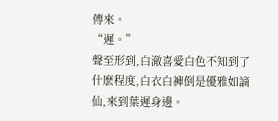傳來。
“遲。”
聲至形到,白澈喜愛白色不知到了什麽程度,白衣白褲倒是優雅如謫仙,來到葉遲身邊。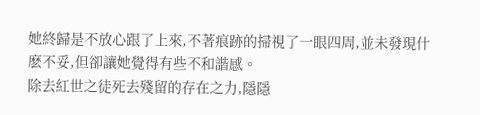她終歸是不放心跟了上來,不著痕跡的掃視了一眼四周,並未發現什麽不妥,但卻讓她覺得有些不和諧感。
除去紅世之徒死去殘留的存在之力,隱隱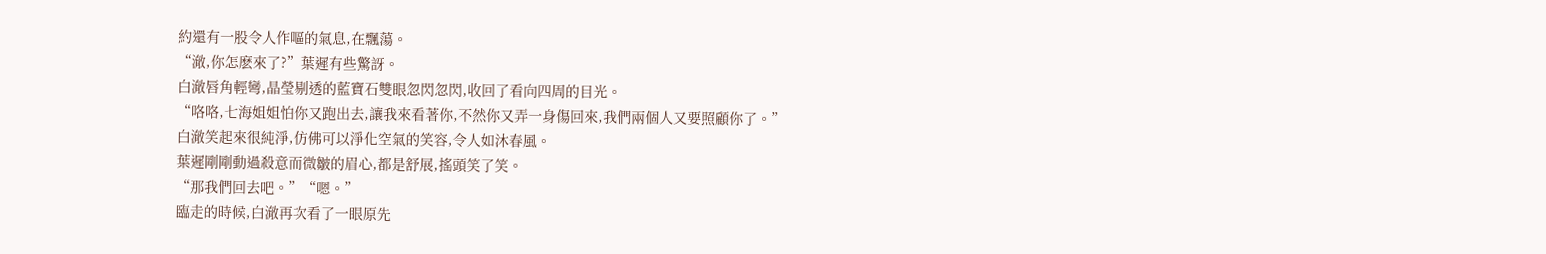約還有一股令人作嘔的氣息,在飄蕩。
“澈,你怎麽來了?”葉遲有些驚訝。
白澈唇角輕彎,晶瑩剔透的藍寶石雙眼忽閃忽閃,收回了看向四周的目光。
“咯咯,七海姐姐怕你又跑出去,讓我來看著你,不然你又弄一身傷回來,我們兩個人又要照顧你了。”
白澈笑起來很純淨,仿佛可以淨化空氣的笑容,令人如沐春風。
葉遲剛剛動過殺意而微皺的眉心,都是舒展,搖頭笑了笑。
“那我們回去吧。”“嗯。”
臨走的時候,白澈再次看了一眼原先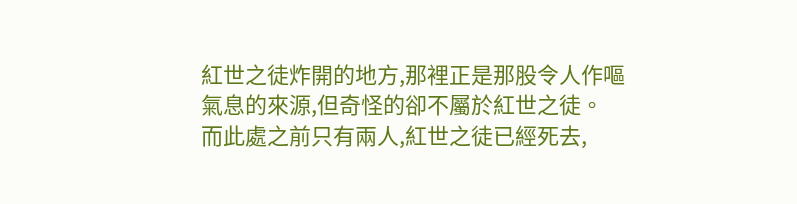紅世之徒炸開的地方,那裡正是那股令人作嘔氣息的來源,但奇怪的卻不屬於紅世之徒。
而此處之前只有兩人,紅世之徒已經死去,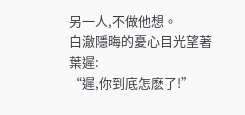另一人,不做他想。
白澈隱晦的憂心目光望著葉遲:
“遲,你到底怎麽了!”